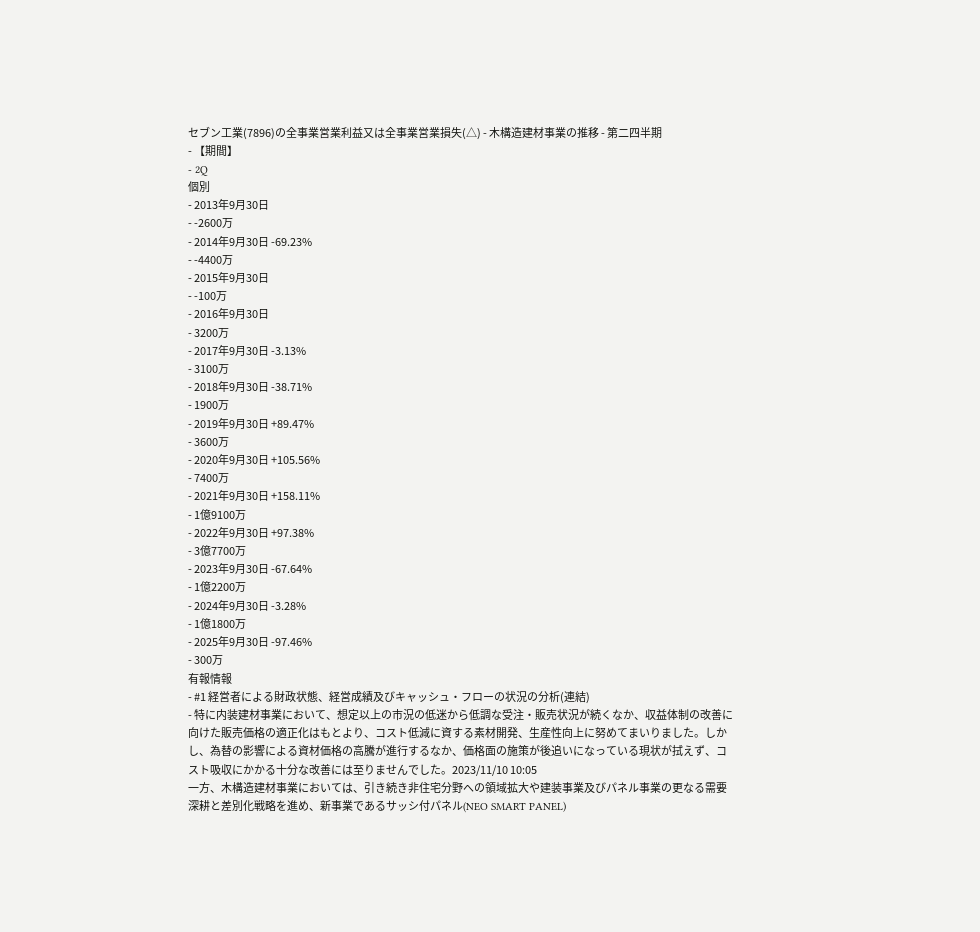セブン工業(7896)の全事業営業利益又は全事業営業損失(△) - 木構造建材事業の推移 - 第二四半期
- 【期間】
- 2Q
個別
- 2013年9月30日
- -2600万
- 2014年9月30日 -69.23%
- -4400万
- 2015年9月30日
- -100万
- 2016年9月30日
- 3200万
- 2017年9月30日 -3.13%
- 3100万
- 2018年9月30日 -38.71%
- 1900万
- 2019年9月30日 +89.47%
- 3600万
- 2020年9月30日 +105.56%
- 7400万
- 2021年9月30日 +158.11%
- 1億9100万
- 2022年9月30日 +97.38%
- 3億7700万
- 2023年9月30日 -67.64%
- 1億2200万
- 2024年9月30日 -3.28%
- 1億1800万
- 2025年9月30日 -97.46%
- 300万
有報情報
- #1 経営者による財政状態、経営成績及びキャッシュ・フローの状況の分析(連結)
- 特に内装建材事業において、想定以上の市況の低迷から低調な受注・販売状況が続くなか、収益体制の改善に向けた販売価格の適正化はもとより、コスト低減に資する素材開発、生産性向上に努めてまいりました。しかし、為替の影響による資材価格の高騰が進行するなか、価格面の施策が後追いになっている現状が拭えず、コスト吸収にかかる十分な改善には至りませんでした。2023/11/10 10:05
一方、木構造建材事業においては、引き続き非住宅分野への領域拡大や建装事業及びパネル事業の更なる需要深耕と差別化戦略を進め、新事業であるサッシ付パネル(NEO SMART PANEL)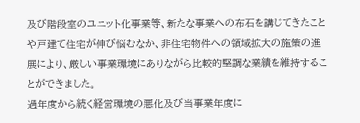及び階段室のユニット化事業等、新たな事業への布石を講じてきたことや戸建て住宅が伸び悩むなか、非住宅物件への領域拡大の施策の進展により、厳しい事業環境にありながら比較的堅調な業績を維持することができました。
過年度から続く経営環境の悪化及び当事業年度に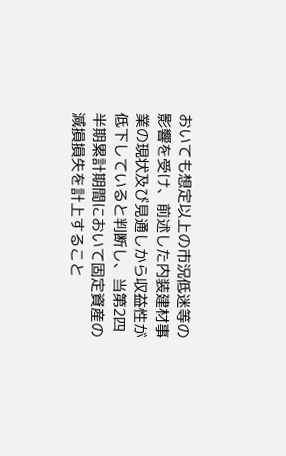おいても想定以上の市況低迷等の影響を受け、前述した内装建材事業の現状及び見通しから収益性が低下していると判断し、当第2四半期累計期間において固定資産の減損損失を計上すること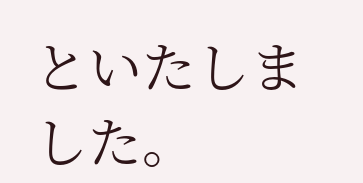といたしました。